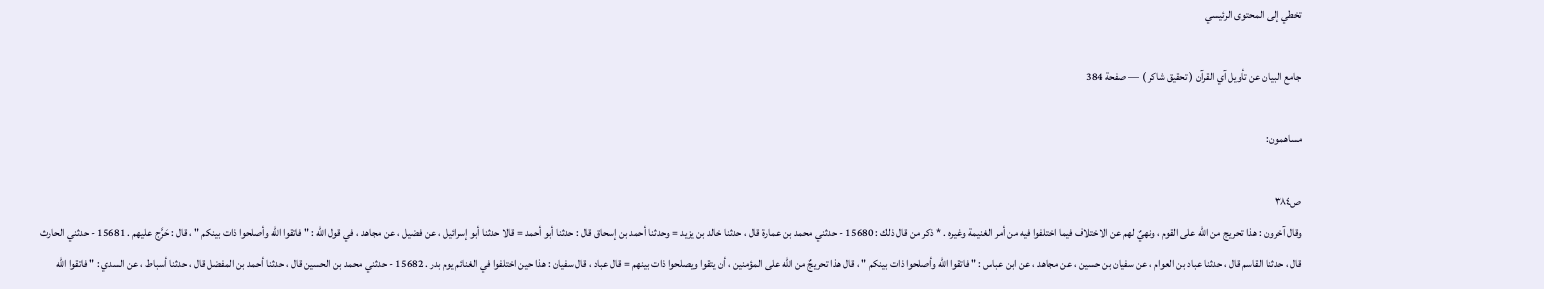تخطي إلى المحتوى الرئيسي

جامع البيان عن تأويل آي القرآن ( تحقيق شاكر ) — صفحة 384

مساهمون:

ص٣٨٤
وقال آخرون : هذا تحريج من الله على القوم ، ونهيٌ لهم عن الاختلاف فيما اختلفوا فيه من أمر الغنيمة وغيره . * ذكر من قال ذلك : 15680 - حدثني محمد بن عمارة قال ، حدثنا خالد بن يزيد = وحدثنا أحمد بن إسحاق قال : حدثنا أبو أحمد = قالا حدثنا أبو إسرائيل ، عن فضيل ، عن مجاهد ، في قول الله : " فاتقوا الله وأصلحوا ذات بينكم " ، قال : حَرَّج عليهم . 15681 - حدثني الحارث قال ، حدثنا القاسم قال ، حدثنا عباد بن العوام ، عن سفيان بن حسين ، عن مجاهد ، عن ابن عباس : " فاتقوا الله وأصلحوا ذات بينكم " ، قال هذا تحريجٌ من الله على المؤمنين ، أن يتقوا ويصلحوا ذات بينهم = قال عباد ، قال سفيان : هذا حين اختلفوا في الغنائم يوم بدر . 15682 - حدثني محمد بن الحسين قال ، حدثنا أحمد بن المفضل قال ، حدثنا أسباط ، عن السدي : " فاتقوا الله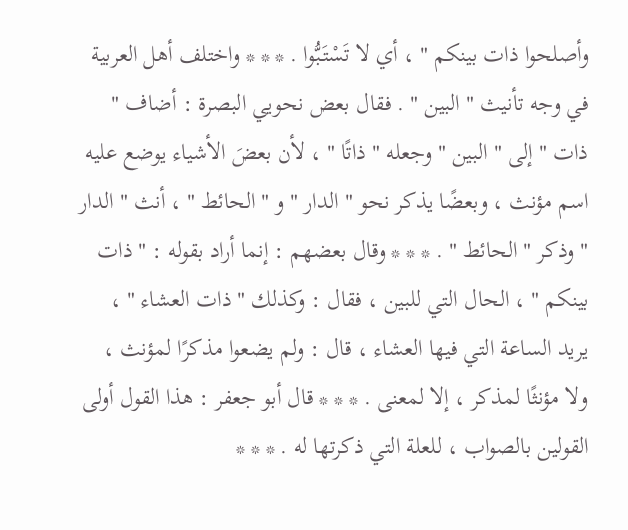وأصلحوا ذات بينكم " ، أي لا تَسْتَبُّوا . * * * واختلف أهل العربية في وجه تأنيث " البين " . فقال بعض نحويي البصرة : أضاف " ذات " إلى " البين " وجعله " ذاتًا " ، لأن بعضَ الأشياء يوضع عليه اسم مؤنث ، وبعضًا يذكر نحو " الدار " و " الحائط " ، أنث " الدار " وذكر " الحائط " . * * * وقال بعضهم : إنما أراد بقوله : " ذات بينكم " ، الحال التي للبين ، فقال : وكذلك " ذات العشاء " ، يريد الساعة التي فيها العشاء ، قال : ولم يضعوا مذكرًا لمؤنث ، ولا مؤنثًا لمذكر ، إلا لمعنى . * * * قال أبو جعفر : هذا القول أولى القولين بالصواب ، للعلة التي ذكرتها له . * * *